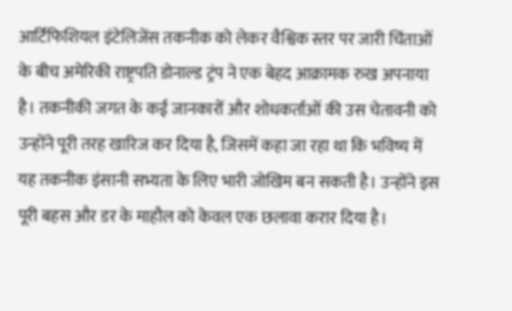आर्टिफिशियल इंटेलिजेंस तकनीक को लेकर वैश्विक स्तर पर जारी चिंताओं के बीच अमेरिकी राष्ट्रपति डोनाल्ड ट्रंप ने एक बेहद आक्रामक रुख अपनाया है। तकनीकी जगत के कई जानकारों और शोधकर्ताओं की उस चेतावनी को उन्होंने पूरी तरह खारिज कर दिया है, जिसमें कहा जा रहा था कि भविष्य में यह तकनीक इंसानी सभ्यता के लिए भारी जोखिम बन सकती है। उन्होंने इस पूरी बहस और डर के माहौल को केवल एक छलावा करार दिया है।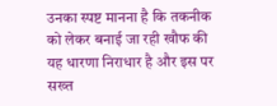उनका स्पष्ट मानना है कि तकनीक को लेकर बनाई जा रही खौफ की यह धारणा निराधार है और इस पर सख्त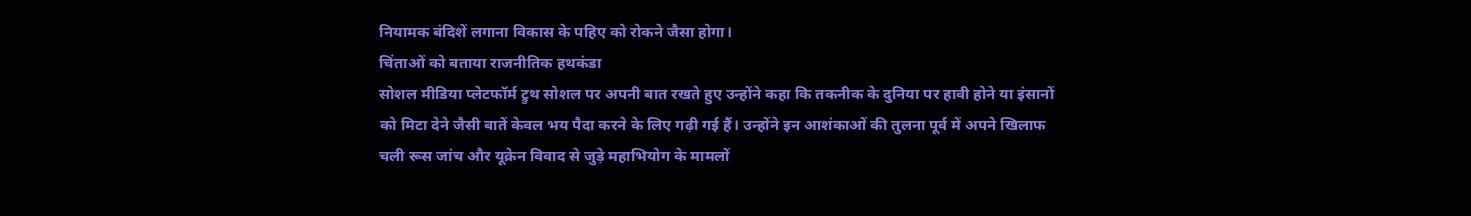नियामक बंदिशें लगाना विकास के पहिए को रोकने जैसा होगा।
चिंताओं को बताया राजनीतिक हथकंडा
सोशल मीडिया प्लेटफॉर्म ट्रुथ सोशल पर अपनी बात रखते हुए उन्होंने कहा कि तकनीक के दुनिया पर हावी होने या इंसानों को मिटा देने जैसी बातें केवल भय पैदा करने के लिए गढ़ी गई हैं। उन्होंने इन आशंकाओं की तुलना पूर्व में अपने खिलाफ चली रूस जांच और यूक्रेन विवाद से जुड़े महाभियोग के मामलों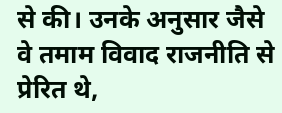से की। उनके अनुसार जैसे वे तमाम विवाद राजनीति से प्रेरित थे,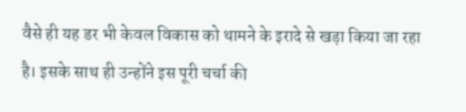वैसे ही यह डर भी केवल विकास को थामने के इरादे से खड़ा किया जा रहा है। इसके साथ ही उन्होंने इस पूरी चर्चा की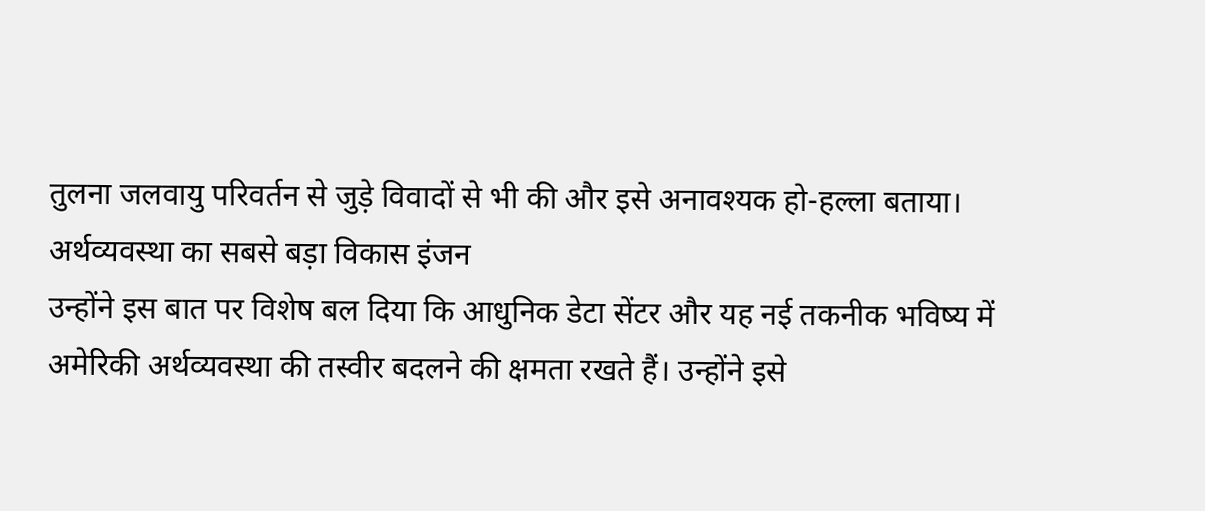तुलना जलवायु परिवर्तन से जुड़े विवादों से भी की और इसे अनावश्यक हो-हल्ला बताया।
अर्थव्यवस्था का सबसे बड़ा विकास इंजन
उन्होंने इस बात पर विशेष बल दिया कि आधुनिक डेटा सेंटर और यह नई तकनीक भविष्य में अमेरिकी अर्थव्यवस्था की तस्वीर बदलने की क्षमता रखते हैं। उन्होंने इसे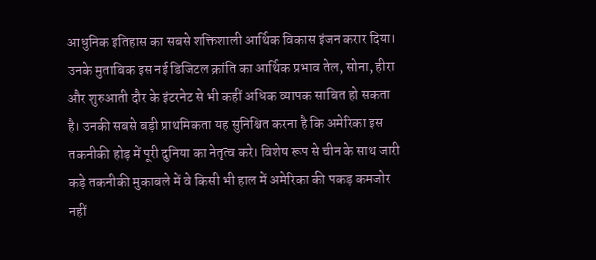आधुनिक इतिहास का सबसे शक्तिशाली आर्थिक विकास इंजन करार दिया। उनके मुताबिक इस नई डिजिटल क्रांति का आर्थिक प्रभाव तेल, सोना, हीरा और शुरुआती दौर के इंटरनेट से भी कहीं अधिक व्यापक साबित हो सकता है। उनकी सबसे बड़ी प्राथमिकता यह सुनिश्चित करना है कि अमेरिका इस तकनीकी होड़ में पूरी दुनिया का नेतृत्व करे। विशेष रूप से चीन के साथ जारी कड़े तकनीकी मुकाबले में वे किसी भी हाल में अमेरिका की पकड़ कमजोर नहीं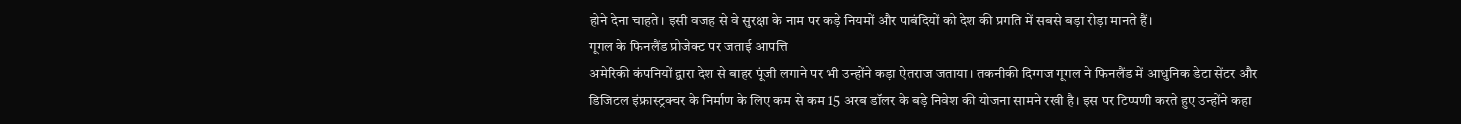होने देना चाहते। इसी वजह से वे सुरक्षा के नाम पर कड़े नियमों और पाबंदियों को देश की प्रगति में सबसे बड़ा रोड़ा मानते हैं।
गूगल के फिनलैंड प्रोजेक्ट पर जताई आपत्ति
अमेरिकी कंपनियों द्वारा देश से बाहर पूंजी लगाने पर भी उन्होंने कड़ा ऐतराज जताया। तकनीकी दिग्गज गूगल ने फिनलैंड में आधुनिक डेटा सेंटर और डिजिटल इंफ्रास्ट्रक्चर के निर्माण के लिए कम से कम 15 अरब डॉलर के बड़े निवेश की योजना सामने रखी है। इस पर टिप्पणी करते हुए उन्होंने कहा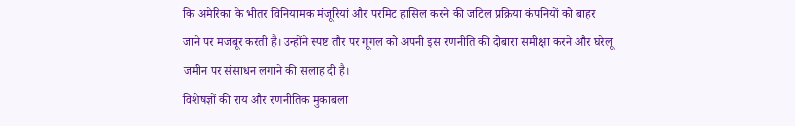कि अमेरिका के भीतर विनियामक मंजूरियां और परमिट हासिल करने की जटिल प्रक्रिया कंपनियों को बाहर जाने पर मजबूर करती है। उन्होंने स्पष्ट तौर पर गूगल को अपनी इस रणनीति की दोबारा समीक्षा करने और घरेलू जमीन पर संसाधन लगाने की सलाह दी है।
विशेषज्ञों की राय और रणनीतिक मुकाबला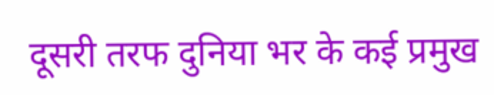दूसरी तरफ दुनिया भर के कई प्रमुख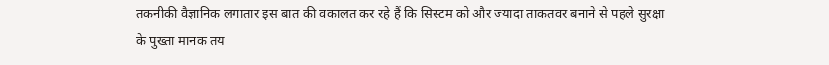तकनीकी वैज्ञानिक लगातार इस बात की वकालत कर रहे हैं कि सिस्टम को और ज्यादा ताकतवर बनाने से पहले सुरक्षा के पुख्ता मानक तय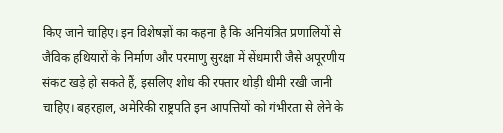किए जाने चाहिए। इन विशेषज्ञों का कहना है कि अनियंत्रित प्रणालियों से जैविक हथियारों के निर्माण और परमाणु सुरक्षा में सेंधमारी जैसे अपूरणीय संकट खड़े हो सकते हैं, इसलिए शोध की रफ्तार थोड़ी धीमी रखी जानी चाहिए। बहरहाल, अमेरिकी राष्ट्रपति इन आपत्तियों को गंभीरता से लेने के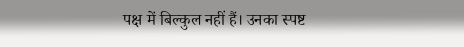पक्ष में बिल्कुल नहीं हैं। उनका स्पष्ट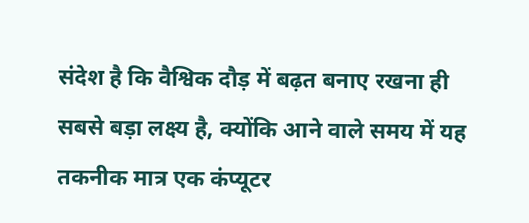संदेश है कि वैश्विक दौड़ में बढ़त बनाए रखना ही सबसे बड़ा लक्ष्य है, क्योंकि आने वाले समय में यह तकनीक मात्र एक कंप्यूटर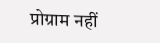प्रोग्राम नहीं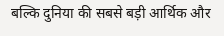बल्कि दुनिया की सबसे बड़ी आर्थिक और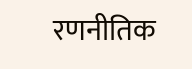रणनीतिक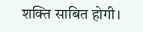शक्ति साबित होगी।